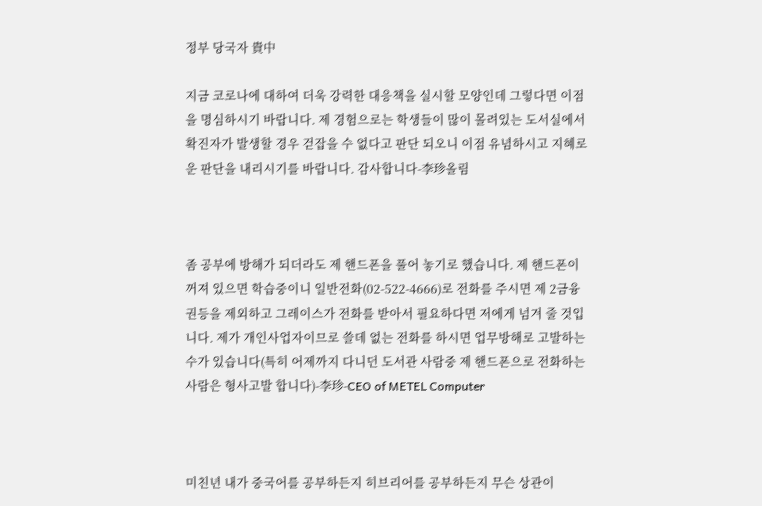정부 당국자 貴中

지금 코로나에 대하여 더욱 강력한 대응책을 실시할 모양인데 그렇다면 이점을 명심하시기 바랍니다. 제 경험으로는 학생들이 많이 몰려있는 도서실에서 확진자가 발생할 경우 걷잡을 수 없다고 판단 되오니 이점 유념하시고 지혜로운 판단을 내리시기를 바랍니다. 감사합니다-李珍올림



좀 공부에 방해가 되더라도 제 핸드폰을 풀어 놓기로 했습니다. 제 핸드폰이 꺼져 있으면 학습중이니 일반전화(02-522-4666)로 전화를 주시면 제 2금융권등을 제외하고 그레이스가 전화를 받아서 필요하다면 저에게 넘겨 줄 것입니다. 제가 개인사업자이므로 쓸데 없는 전화를 하시면 업무방해로 고발하는수가 있습니다(특히 어제까지 다니던 도서관 사람중 제 핸드폰으로 전화하는 사람은 형사고발 합니다)-李珍-CEO of METEL Computer



미친년 내가 중국어를 공부하든지 히브리어를 공부하든지 무슨 상관이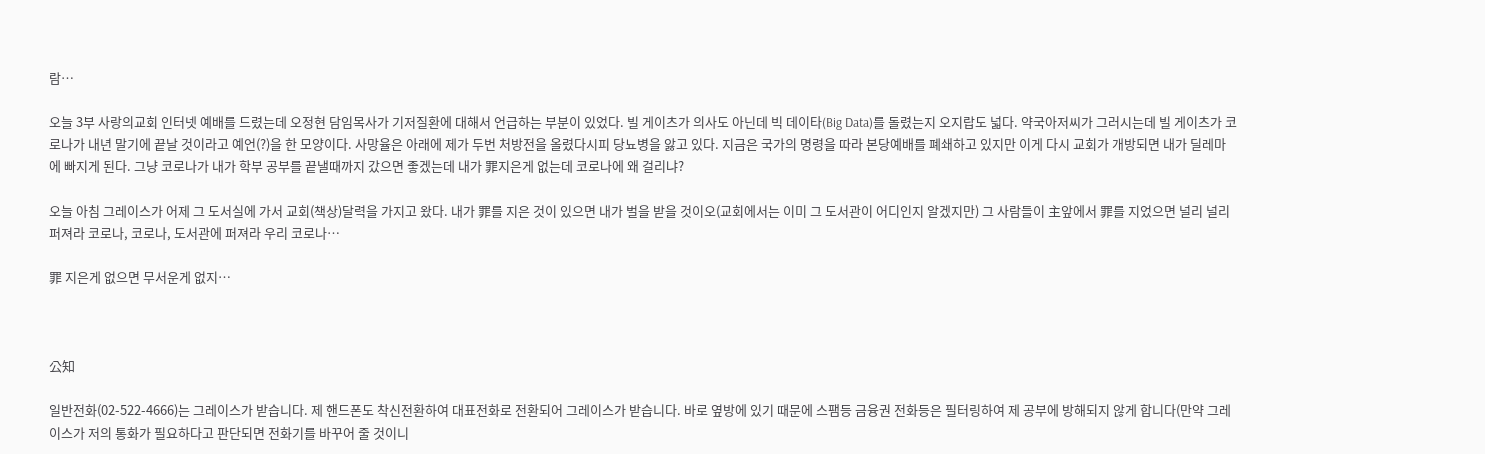람…

오늘 3부 사랑의교회 인터넷 예배를 드렸는데 오정현 담임목사가 기저질환에 대해서 언급하는 부분이 있었다. 빌 게이츠가 의사도 아닌데 빅 데이타(Big Data)를 돌렸는지 오지랍도 넓다. 약국아저씨가 그러시는데 빌 게이츠가 코로나가 내년 말기에 끝날 것이라고 예언(?)을 한 모양이다. 사망율은 아래에 제가 두번 처방전을 올렸다시피 당뇨병을 앓고 있다. 지금은 국가의 명령을 따라 본당예배를 폐쇄하고 있지만 이게 다시 교회가 개방되면 내가 딜레마에 빠지게 된다. 그냥 코로나가 내가 학부 공부를 끝낼때까지 갔으면 좋겠는데 내가 罪지은게 없는데 코로나에 왜 걸리냐?

오늘 아침 그레이스가 어제 그 도서실에 가서 교회(책상)달력을 가지고 왔다. 내가 罪를 지은 것이 있으면 내가 벌을 받을 것이오(교회에서는 이미 그 도서관이 어디인지 알겠지만) 그 사람들이 主앞에서 罪를 지었으면 널리 널리 퍼져라 코로나, 코로나, 도서관에 퍼져라 우리 코로나…

罪 지은게 없으면 무서운게 없지…



公知

일반전화(02-522-4666)는 그레이스가 받습니다. 제 핸드폰도 착신전환하여 대표전화로 전환되어 그레이스가 받습니다. 바로 옆방에 있기 때문에 스팸등 금융권 전화등은 필터링하여 제 공부에 방해되지 않게 합니다(만약 그레이스가 저의 통화가 필요하다고 판단되면 전화기를 바꾸어 줄 것이니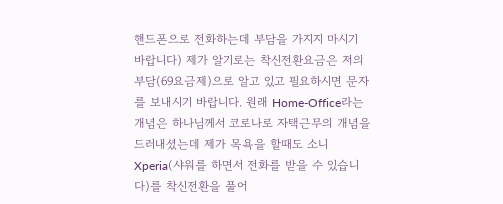핸드폰으로 전화하는데 부담을 가지지 마시기 바랍니다) 제가 알기로는 착신전환요금은 저의 부담(69요금제)으로 알고 있고 필요하시면 문자를 보내시기 바랍니다. 원래 Home-Office라는 개념은 하나님께서 코로나로 자택근무의 개념을 드러내셨는데 제가 목욕을 할때도 소니 Xperia(샤워를 하면서 전화를 받을 수 있습니다)를 착신전환을 풀어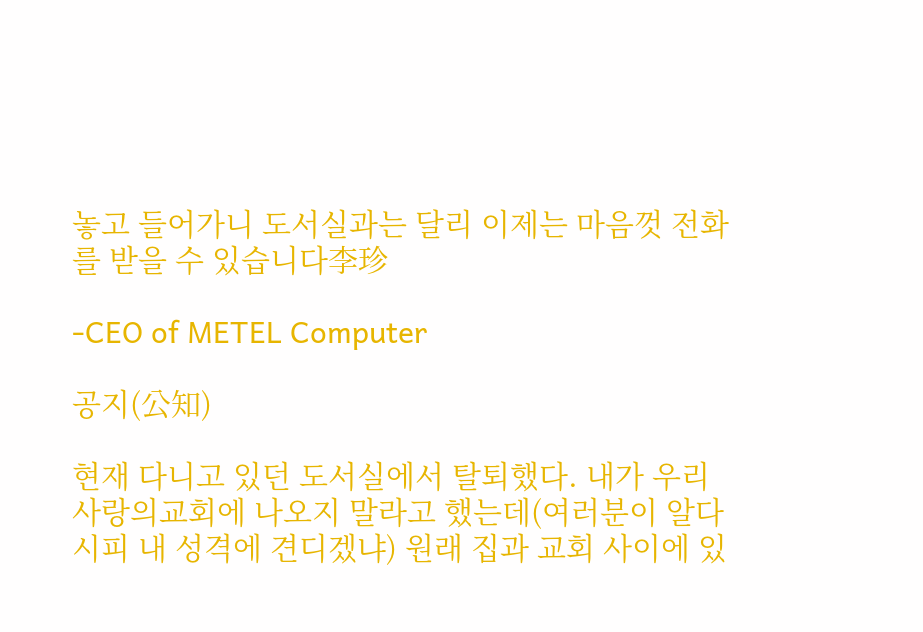놓고 들어가니 도서실과는 달리 이제는 마음껏 전화를 받을 수 있습니다李珍

-CEO of METEL Computer

공지(公知)

현재 다니고 있던 도서실에서 탈퇴했다. 내가 우리 사랑의교회에 나오지 말라고 했는데(여러분이 알다시피 내 성격에 견디겠냐) 원래 집과 교회 사이에 있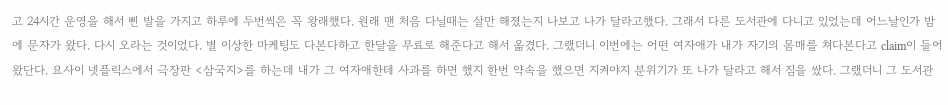고 24시간 운영을 해서 삔 발을 가지고 하루에 두번씩은 꼭 왕래했다. 원래 맨 처음 다닐때는 살만 해졌는지 나보고 나가 달라고했다. 그래서 다른 도서관에 다니고 있었는데 어느날인가 밤에 문자가 왔다. 다시 오라는 것이었다. 별 이상한 마케팅도 다본다하고 한달을 무료로 해준다고 해서 옮겼다. 그랬더니 이번에는 어떤 여자애가 내가 자기의 몸매를 쳐다본다고 claim이 들어왔단다. 요사이 넷플릭스에서 극장판 <삼국지>를 하는데 내가 그 여자애한테 사과를 하면 했지 한번 약속을 했으면 지켜야지 분위기가 또 나가 달라고 해서 짐을 쌌다. 그랬더니 그 도서관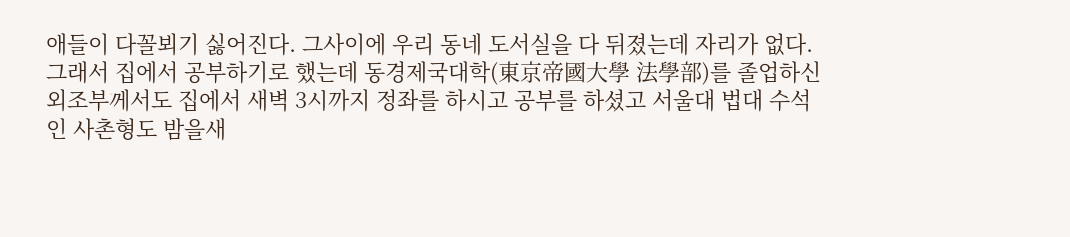애들이 다꼴뵈기 싫어진다. 그사이에 우리 동네 도서실을 다 뒤졌는데 자리가 없다. 그래서 집에서 공부하기로 했는데 동경제국대학(東京帝國大學 法學部)를 졸업하신 외조부께서도 집에서 새벽 3시까지 정좌를 하시고 공부를 하셨고 서울대 법대 수석인 사촌형도 밤을새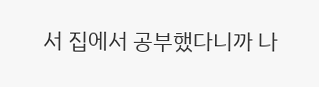서 집에서 공부했다니까 나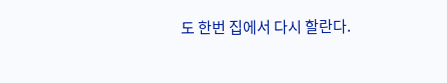도 한번 집에서 다시 할란다.